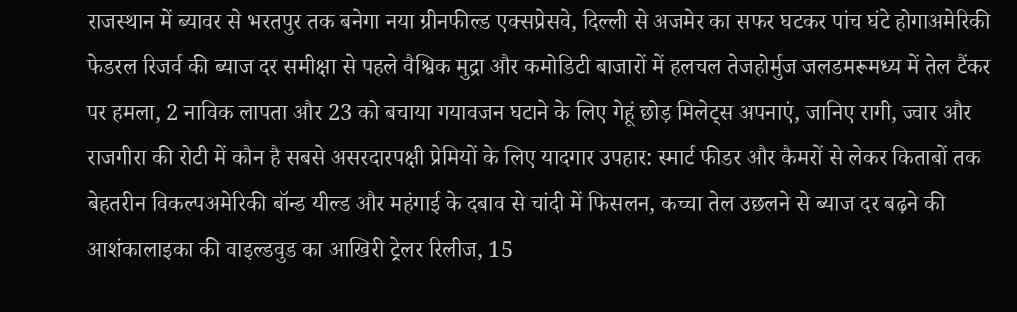राजस्थान में ब्यावर से भरतपुर तक बनेगा नया ग्रीनफील्ड एक्सप्रेसवे, दिल्ली से अजमेर का सफर घटकर पांच घंटे होगाअमेरिकी फेडरल रिजर्व की ब्याज दर समीक्षा से पहले वैश्विक मुद्रा और कमोडिटी बाजारों में हलचल तेजहोर्मुज जलडमरूमध्य में तेल टैंकर पर हमला, 2 नाविक लापता और 23 को बचाया गयावजन घटाने के लिए गेहूं छोड़ मिलेट्स अपनाएं, जानिए रागी, ज्वार और राजगीरा की रोटी में कौन है सबसे असरदारपक्षी प्रेमियों के लिए यादगार उपहार: स्मार्ट फीडर और कैमरों से लेकर किताबों तक बेहतरीन विकल्पअमेरिकी बॉन्ड यील्ड और महंगाई के दबाव से चांदी में फिसलन, कच्चा तेल उछलने से ब्याज दर बढ़ने की आशंकालाइका की वाइल्डवुड का आखिरी ट्रेलर रिलीज, 15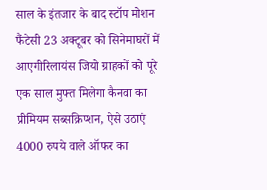साल के इंतजार के बाद स्टॉप मोशन फैंटेसी 23 अक्टूबर को सिनेमाघरों में आएगीरिलायंस जियो ग्राहकों को पूरे एक साल मुफ्त मिलेगा कैनवा का प्रीमियम सब्सक्रिप्शन, ऐसे उठाएं 4000 रुपये वाले ऑफर का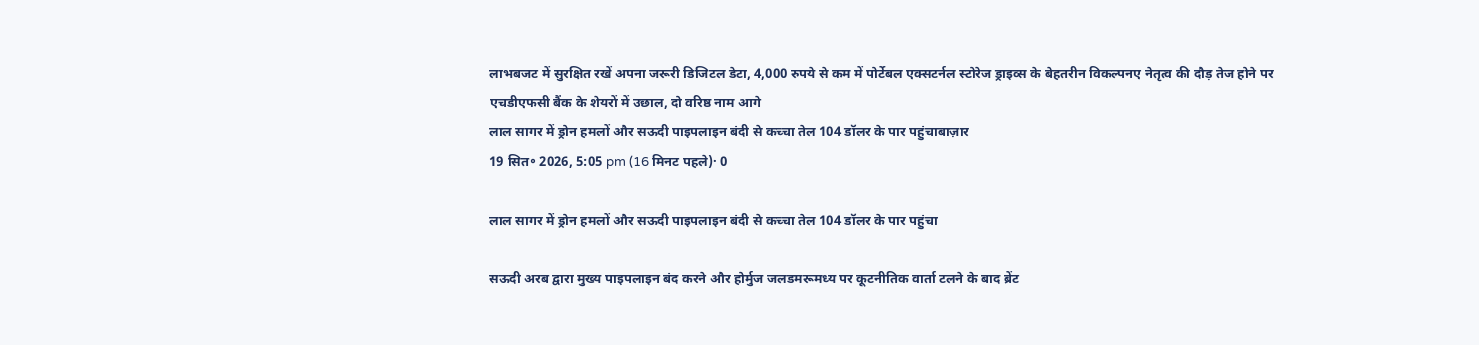लाभबजट में सुरक्षित रखें अपना जरूरी डिजिटल डेटा, 4,000 रुपये से कम में पोर्टेबल एक्सटर्नल स्टोरेज ड्राइव्स के बेहतरीन विकल्पनए नेतृत्व की दौड़ तेज होने पर एचडीएफसी बैंक के शेयरों में उछाल, दो वरिष्ठ नाम आगे
लाल सागर में ड्रोन हमलों और सऊदी पाइपलाइन बंदी से कच्चा तेल 104 डॉलर के पार पहुंचाबाज़ार
19 सित॰ 2026, 5:05 pm (16 मिनट पहले)· 0

लाल सागर में ड्रोन हमलों और सऊदी पाइपलाइन बंदी से कच्चा तेल 104 डॉलर के पार पहुंचा

सऊदी अरब द्वारा मुख्य पाइपलाइन बंद करने और होर्मुज जलडमरूमध्य पर कूटनीतिक वार्ता टलने के बाद ब्रेंट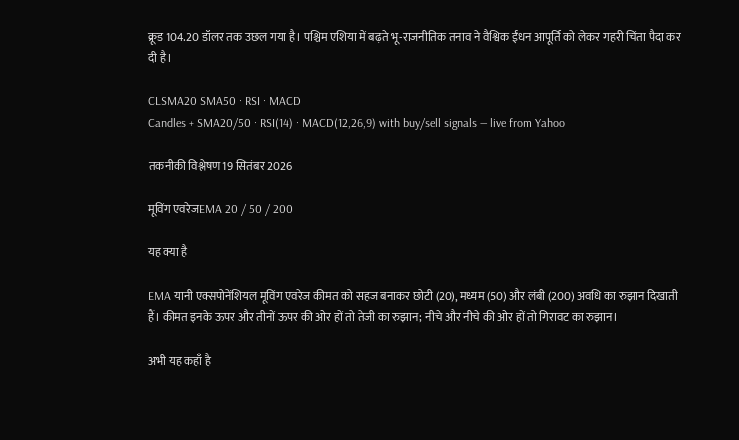क्रूड 104.20 डॉलर तक उछल गया है। पश्चिम एशिया में बढ़ते भू-राजनीतिक तनाव ने वैश्विक ईंधन आपूर्ति को लेकर गहरी चिंता पैदा कर दी है।

CLSMA20 SMA50 · RSI · MACD
Candles + SMA20/50 · RSI(14) · MACD(12,26,9) with buy/sell signals — live from Yahoo

तकनीकी विश्लेषण19 सितंबर 2026

मूविंग एवरेजEMA 20 / 50 / 200

यह क्या है

EMA यानी एक्सपोनेंशियल मूविंग एवरेज कीमत को सहज बनाकर छोटी (20), मध्यम (50) और लंबी (200) अवधि का रुझान दिखाती हैं। कीमत इनके ऊपर और तीनों ऊपर की ओर हों तो तेजी का रुझान; नीचे और नीचे की ओर हों तो गिरावट का रुझान।

अभी यह कहाँ है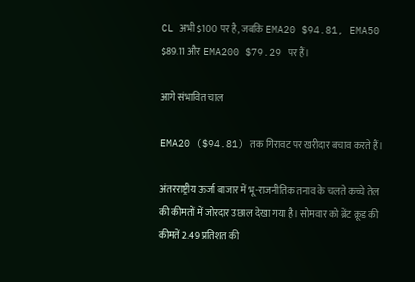CL अभी $100 पर है, जबकि EMA20 $94.81, EMA50 $89.11 और EMA200 $79.29 पर हैं।

आगे संभावित चाल

EMA20 ($94.81) तक गिरावट पर खरीदार बचाव करते हैं।

अंतरराष्ट्रीय ऊर्जा बाजार में भू-राजनीतिक तनाव के चलते कच्चे तेल की कीमतों में जोरदार उछाल देखा गया है। सोमवार को ब्रेंट क्रूड की कीमतें 2.49 प्रतिशत की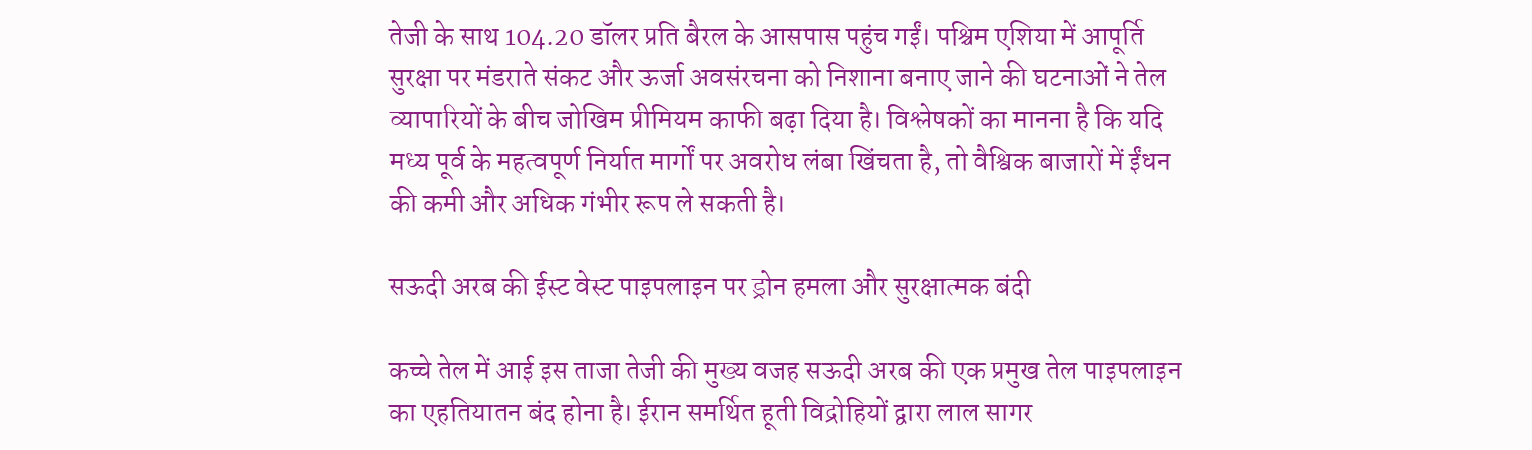तेजी के साथ 104.20 डॉलर प्रति बैरल के आसपास पहुंच गईं। पश्चिम एशिया में आपूर्ति सुरक्षा पर मंडराते संकट और ऊर्जा अवसंरचना को निशाना बनाए जाने की घटनाओं ने तेल व्यापारियों के बीच जोखिम प्रीमियम काफी बढ़ा दिया है। विश्लेषकों का मानना है कि यदि मध्य पूर्व के महत्वपूर्ण निर्यात मार्गों पर अवरोध लंबा खिंचता है, तो वैश्विक बाजारों में ईंधन की कमी और अधिक गंभीर रूप ले सकती है।

सऊदी अरब की ईस्ट वेस्ट पाइपलाइन पर ड्रोन हमला और सुरक्षात्मक बंदी

कच्चे तेल में आई इस ताजा तेजी की मुख्य वजह सऊदी अरब की एक प्रमुख तेल पाइपलाइन का एहतियातन बंद होना है। ईरान समर्थित हूती विद्रोहियों द्वारा लाल सागर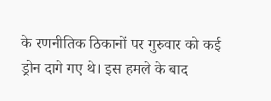के रणनीतिक ठिकानों पर गुरुवार को कई ड्रोन दागे गए थे। इस हमले के बाद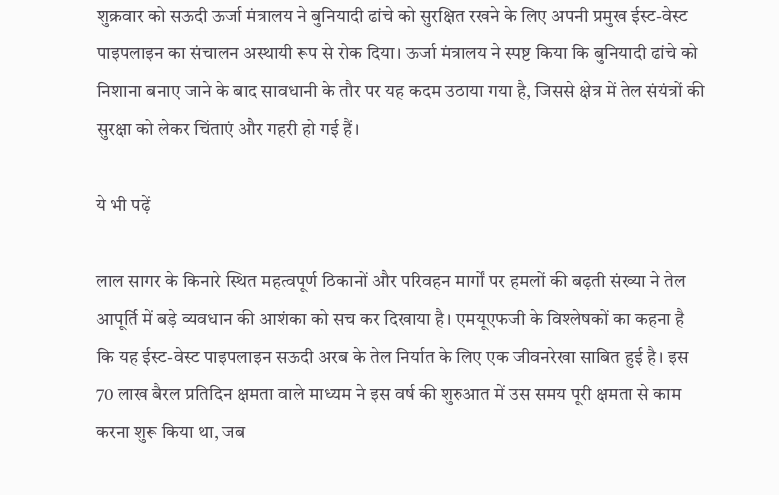शुक्रवार को सऊदी ऊर्जा मंत्रालय ने बुनियादी ढांचे को सुरक्षित रखने के लिए अपनी प्रमुख ईस्ट-वेस्ट पाइपलाइन का संचालन अस्थायी रूप से रोक दिया। ऊर्जा मंत्रालय ने स्पष्ट किया कि बुनियादी ढांचे को निशाना बनाए जाने के बाद सावधानी के तौर पर यह कदम उठाया गया है, जिससे क्षेत्र में तेल संयंत्रों की सुरक्षा को लेकर चिंताएं और गहरी हो गई हैं।

ये भी पढ़ें

लाल सागर के किनारे स्थित महत्वपूर्ण ठिकानों और परिवहन मार्गों पर हमलों की बढ़ती संख्या ने तेल आपूर्ति में बड़े व्यवधान की आशंका को सच कर दिखाया है। एमयूएफजी के विश्लेषकों का कहना है कि यह ईस्ट-वेस्ट पाइपलाइन सऊदी अरब के तेल निर्यात के लिए एक जीवनरेखा साबित हुई है। इस 70 लाख बैरल प्रतिदिन क्षमता वाले माध्यम ने इस वर्ष की शुरुआत में उस समय पूरी क्षमता से काम करना शुरू किया था, जब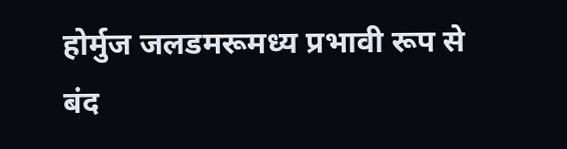होर्मुज जलडमरूमध्य प्रभावी रूप से बंद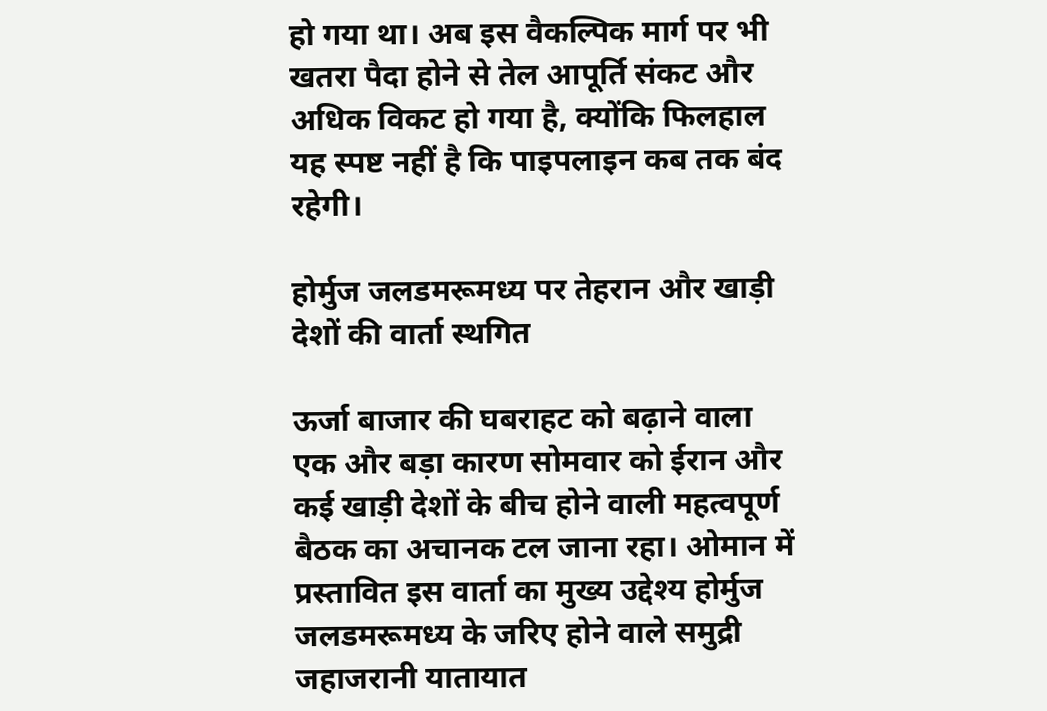हो गया था। अब इस वैकल्पिक मार्ग पर भी खतरा पैदा होने से तेल आपूर्ति संकट और अधिक विकट हो गया है, क्योंकि फिलहाल यह स्पष्ट नहीं है कि पाइपलाइन कब तक बंद रहेगी।

होर्मुज जलडमरूमध्य पर तेहरान और खाड़ी देशों की वार्ता स्थगित

ऊर्जा बाजार की घबराहट को बढ़ाने वाला एक और बड़ा कारण सोमवार को ईरान और कई खाड़ी देशों के बीच होने वाली महत्वपूर्ण बैठक का अचानक टल जाना रहा। ओमान में प्रस्तावित इस वार्ता का मुख्य उद्देश्य होर्मुज जलडमरूमध्य के जरिए होने वाले समुद्री जहाजरानी यातायात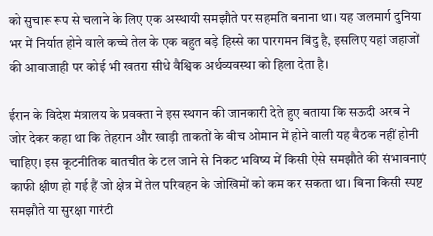को सुचारू रूप से चलाने के लिए एक अस्थायी समझौते पर सहमति बनाना था। यह जलमार्ग दुनिया भर में निर्यात होने वाले कच्चे तेल के एक बहुत बड़े हिस्से का पारगमन बिंदु है, इसलिए यहां जहाजों की आवाजाही पर कोई भी खतरा सीधे वैश्विक अर्थव्यवस्था को हिला देता है।

ईरान के विदेश मंत्रालय के प्रवक्ता ने इस स्थगन की जानकारी देते हुए बताया कि सऊदी अरब ने जोर देकर कहा था कि तेहरान और खाड़ी ताकतों के बीच ओमान में होने वाली यह बैठक नहीं होनी चाहिए। इस कूटनीतिक बातचीत के टल जाने से निकट भविष्य में किसी ऐसे समझौते की संभावनाएं काफी क्षीण हो गई हैं जो क्षेत्र में तेल परिवहन के जोखिमों को कम कर सकता था। बिना किसी स्पष्ट समझौते या सुरक्षा गारंटी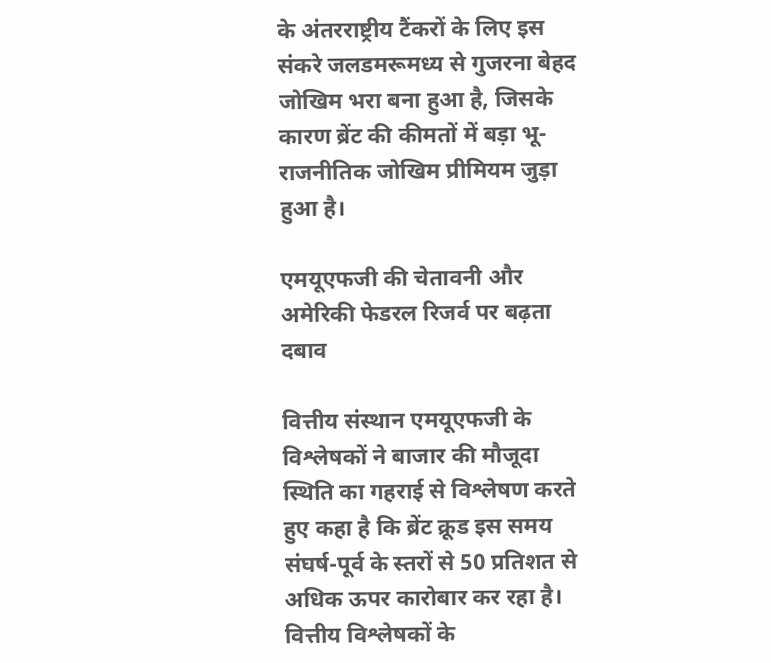के अंतरराष्ट्रीय टैंकरों के लिए इस संकरे जलडमरूमध्य से गुजरना बेहद जोखिम भरा बना हुआ है, जिसके कारण ब्रेंट की कीमतों में बड़ा भू-राजनीतिक जोखिम प्रीमियम जुड़ा हुआ है।

एमयूएफजी की चेतावनी और अमेरिकी फेडरल रिजर्व पर बढ़ता दबाव

वित्तीय संस्थान एमयूएफजी के विश्लेषकों ने बाजार की मौजूदा स्थिति का गहराई से विश्लेषण करते हुए कहा है कि ब्रेंट क्रूड इस समय संघर्ष-पूर्व के स्तरों से 50 प्रतिशत से अधिक ऊपर कारोबार कर रहा है। वित्तीय विश्लेषकों के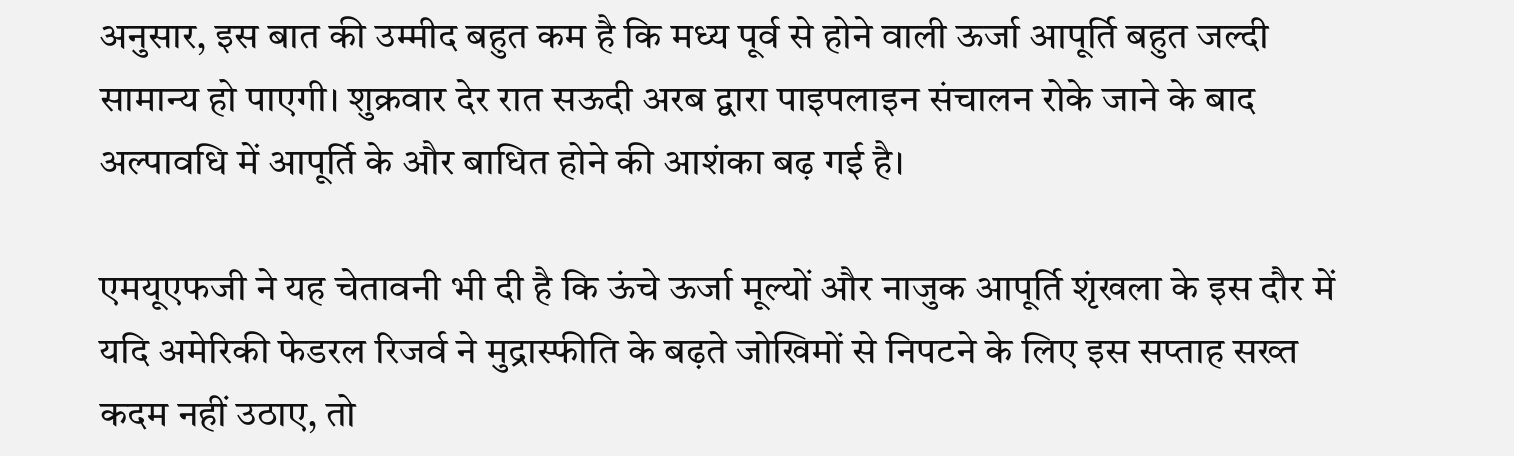अनुसार, इस बात की उम्मीद बहुत कम है कि मध्य पूर्व से होने वाली ऊर्जा आपूर्ति बहुत जल्दी सामान्य हो पाएगी। शुक्रवार देर रात सऊदी अरब द्वारा पाइपलाइन संचालन रोके जाने के बाद अल्पावधि में आपूर्ति के और बाधित होने की आशंका बढ़ गई है।

एमयूएफजी ने यह चेतावनी भी दी है कि ऊंचे ऊर्जा मूल्यों और नाजुक आपूर्ति शृंखला के इस दौर में यदि अमेरिकी फेडरल रिजर्व ने मुद्रास्फीति के बढ़ते जोखिमों से निपटने के लिए इस सप्ताह सख्त कदम नहीं उठाए, तो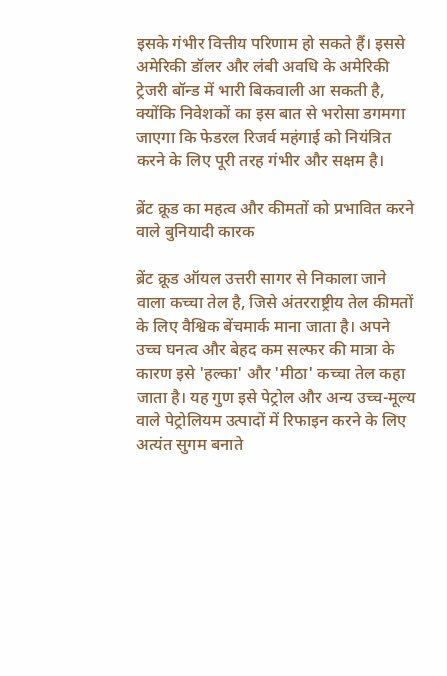इसके गंभीर वित्तीय परिणाम हो सकते हैं। इससे अमेरिकी डॉलर और लंबी अवधि के अमेरिकी ट्रेजरी बॉन्ड में भारी बिकवाली आ सकती है, क्योंकि निवेशकों का इस बात से भरोसा डगमगा जाएगा कि फेडरल रिजर्व महंगाई को नियंत्रित करने के लिए पूरी तरह गंभीर और सक्षम है।

ब्रेंट क्रूड का महत्व और कीमतों को प्रभावित करने वाले बुनियादी कारक

ब्रेंट क्रूड ऑयल उत्तरी सागर से निकाला जाने वाला कच्चा तेल है, जिसे अंतरराष्ट्रीय तेल कीमतों के लिए वैश्विक बेंचमार्क माना जाता है। अपने उच्च घनत्व और बेहद कम सल्फर की मात्रा के कारण इसे 'हल्का' और 'मीठा' कच्चा तेल कहा जाता है। यह गुण इसे पेट्रोल और अन्य उच्च-मूल्य वाले पेट्रोलियम उत्पादों में रिफाइन करने के लिए अत्यंत सुगम बनाते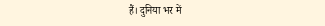हैं। दुनिया भर में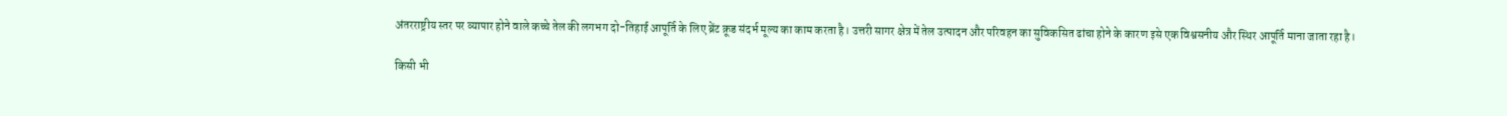अंतरराष्ट्रीय स्तर पर व्यापार होने वाले कच्चे तेल की लगभग दो-तिहाई आपूर्ति के लिए ब्रेंट क्रूड संदर्भ मूल्य का काम करता है। उत्तरी सागर क्षेत्र में तेल उत्पादन और परिवहन का सुविकसित ढांचा होने के कारण इसे एक विश्वसनीय और स्थिर आपूर्ति माना जाता रहा है।

किसी भी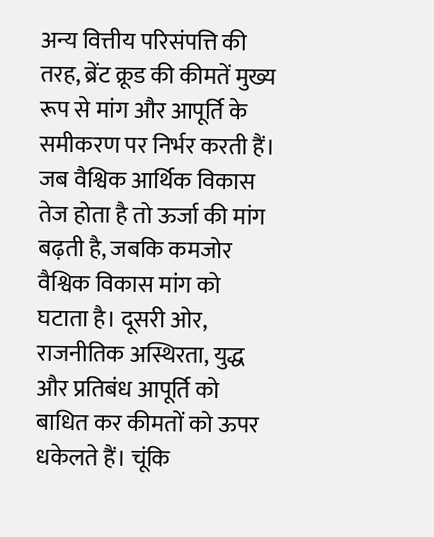अन्य वित्तीय परिसंपत्ति की तरह, ब्रेंट क्रूड की कीमतें मुख्य रूप से मांग और आपूर्ति के समीकरण पर निर्भर करती हैं। जब वैश्विक आर्थिक विकास तेज होता है तो ऊर्जा की मांग बढ़ती है, जबकि कमजोर वैश्विक विकास मांग को घटाता है। दूसरी ओर, राजनीतिक अस्थिरता, युद्ध और प्रतिबंध आपूर्ति को बाधित कर कीमतों को ऊपर धकेलते हैं। चूंकि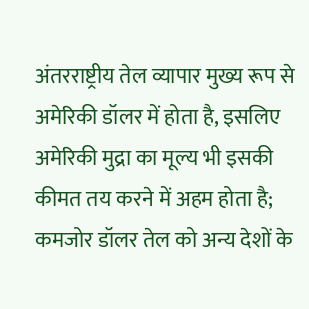अंतरराष्ट्रीय तेल व्यापार मुख्य रूप से अमेरिकी डॉलर में होता है, इसलिए अमेरिकी मुद्रा का मूल्य भी इसकी कीमत तय करने में अहम होता है; कमजोर डॉलर तेल को अन्य देशों के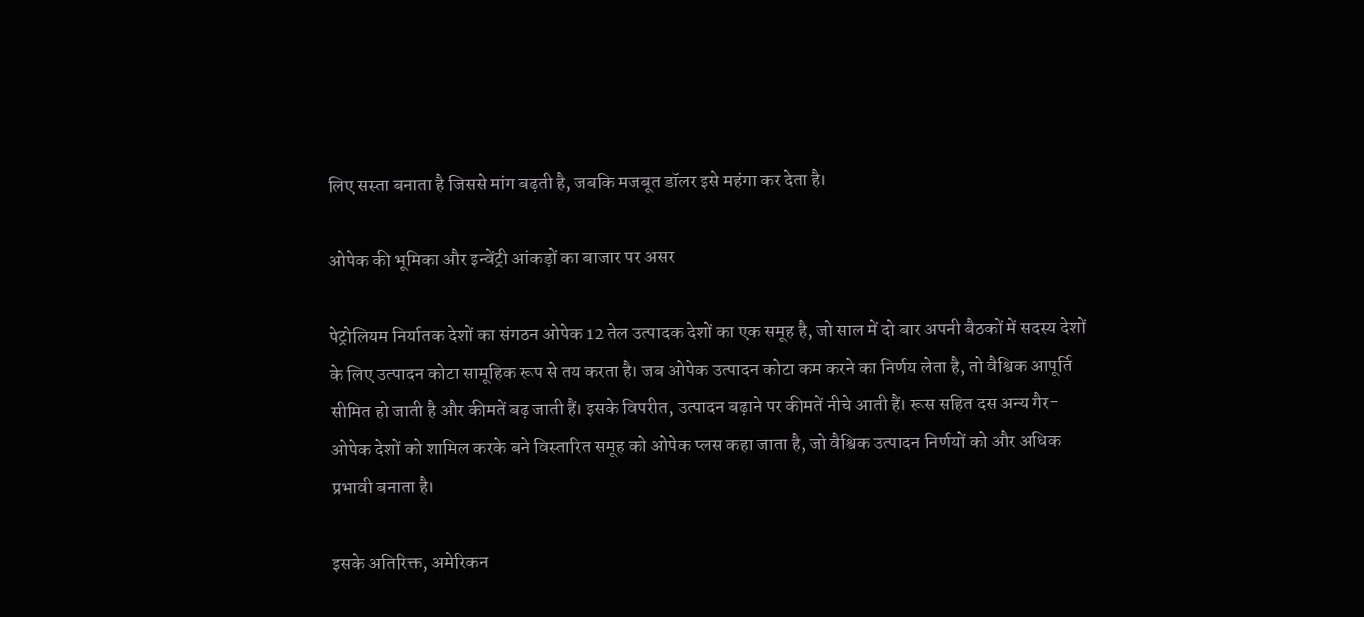लिए सस्ता बनाता है जिससे मांग बढ़ती है, जबकि मजबूत डॉलर इसे महंगा कर देता है।

ओपेक की भूमिका और इन्वेंट्री आंकड़ों का बाजार पर असर

पेट्रोलियम निर्यातक देशों का संगठन ओपेक 12 तेल उत्पादक देशों का एक समूह है, जो साल में दो बार अपनी बैठकों में सदस्य देशों के लिए उत्पादन कोटा सामूहिक रूप से तय करता है। जब ओपेक उत्पादन कोटा कम करने का निर्णय लेता है, तो वैश्विक आपूर्ति सीमित हो जाती है और कीमतें बढ़ जाती हैं। इसके विपरीत, उत्पादन बढ़ाने पर कीमतें नीचे आती हैं। रूस सहित दस अन्य गैर-ओपेक देशों को शामिल करके बने विस्तारित समूह को ओपेक प्लस कहा जाता है, जो वैश्विक उत्पादन निर्णयों को और अधिक प्रभावी बनाता है।

इसके अतिरिक्त, अमेरिकन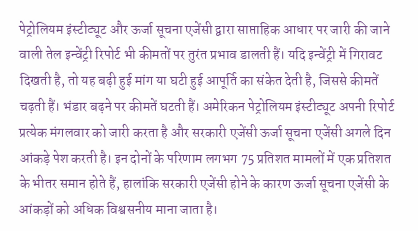पेट्रोलियम इंस्टीट्यूट और ऊर्जा सूचना एजेंसी द्वारा साप्ताहिक आधार पर जारी की जाने वाली तेल इन्वेंट्री रिपोर्ट भी कीमतों पर तुरंत प्रभाव डालती हैं। यदि इन्वेंट्री में गिरावट दिखती है, तो यह बढ़ी हुई मांग या घटी हुई आपूर्ति का संकेत देती है, जिससे कीमतें चढ़ती हैं। भंडार बढ़ने पर कीमतें घटती हैं। अमेरिकन पेट्रोलियम इंस्टीट्यूट अपनी रिपोर्ट प्रत्येक मंगलवार को जारी करता है और सरकारी एजेंसी ऊर्जा सूचना एजेंसी अगले दिन आंकड़े पेश करती है। इन दोनों के परिणाम लगभग 75 प्रतिशत मामलों में एक प्रतिशत के भीतर समान होते हैं, हालांकि सरकारी एजेंसी होने के कारण ऊर्जा सूचना एजेंसी के आंकड़ों को अधिक विश्वसनीय माना जाता है।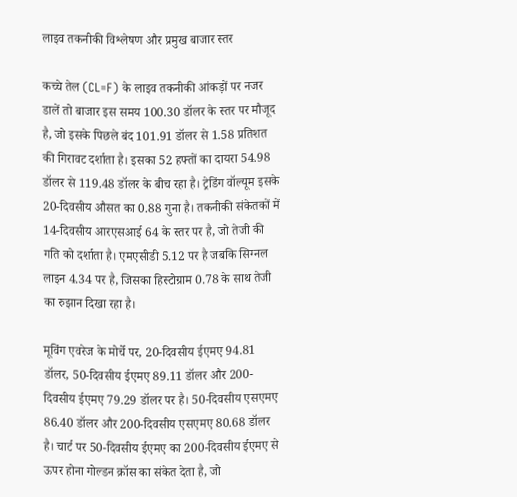लाइव तकनीकी विश्लेषण और प्रमुख बाजार स्तर

कच्चे तेल (CL=F) के लाइव तकनीकी आंकड़ों पर नजर डालें तो बाजार इस समय 100.30 डॉलर के स्तर पर मौजूद है, जो इसके पिछले बंद 101.91 डॉलर से 1.58 प्रतिशत की गिरावट दर्शाता है। इसका 52 हफ्तों का दायरा 54.98 डॉलर से 119.48 डॉलर के बीच रहा है। ट्रेडिंग वॉल्यूम इसके 20-दिवसीय औसत का 0.88 गुना है। तकनीकी संकेतकों में 14-दिवसीय आरएसआई 64 के स्तर पर है, जो तेजी की गति को दर्शाता है। एमएसीडी 5.12 पर है जबकि सिग्नल लाइन 4.34 पर है, जिसका हिस्टोग्राम 0.78 के साथ तेजी का रुझान दिखा रहा है।

मूविंग एवरेज के मोर्चे पर, 20-दिवसीय ईएमए 94.81 डॉलर, 50-दिवसीय ईएमए 89.11 डॉलर और 200-दिवसीय ईएमए 79.29 डॉलर पर है। 50-दिवसीय एसएमए 86.40 डॉलर और 200-दिवसीय एसएमए 80.68 डॉलर है। चार्ट पर 50-दिवसीय ईएमए का 200-दिवसीय ईएमए से ऊपर होना गोल्डन क्रॉस का संकेत देता है, जो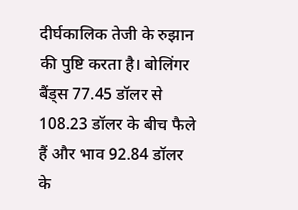दीर्घकालिक तेजी के रुझान की पुष्टि करता है। बोलिंगर बैंड्स 77.45 डॉलर से 108.23 डॉलर के बीच फैले हैं और भाव 92.84 डॉलर के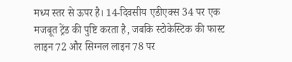मध्य स्तर से ऊपर है। 14-दिवसीय एडीएक्स 34 पर एक मजबूत ट्रेंड की पुष्टि करता है, जबकि स्टोकेस्टिक की फास्ट लाइन 72 और सिग्नल लाइन 78 पर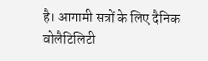है। आगामी सत्रों के लिए दैनिक वोलैटिलिटी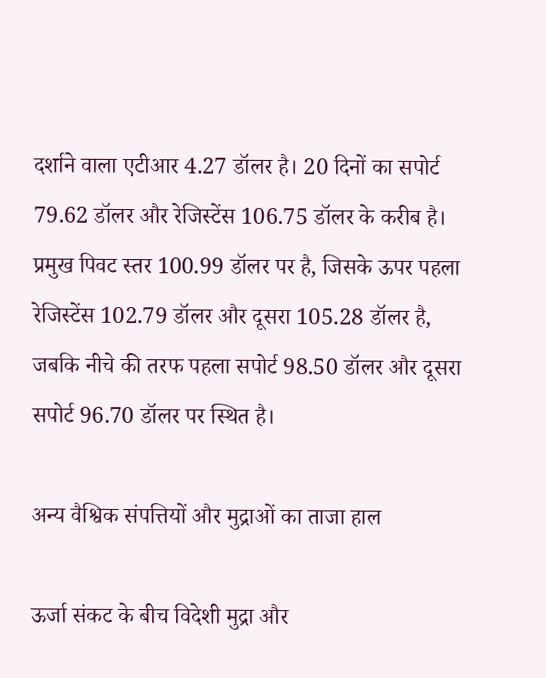दर्शाने वाला एटीआर 4.27 डॉलर है। 20 दिनों का सपोर्ट 79.62 डॉलर और रेजिस्टेंस 106.75 डॉलर के करीब है। प्रमुख पिवट स्तर 100.99 डॉलर पर है, जिसके ऊपर पहला रेजिस्टेंस 102.79 डॉलर और दूसरा 105.28 डॉलर है, जबकि नीचे की तरफ पहला सपोर्ट 98.50 डॉलर और दूसरा सपोर्ट 96.70 डॉलर पर स्थित है।

अन्य वैश्विक संपत्तियों और मुद्राओं का ताजा हाल

ऊर्जा संकट के बीच विदेशी मुद्रा और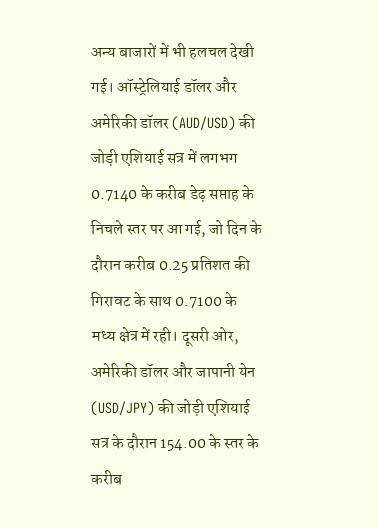अन्य बाजारों में भी हलचल देखी गई। ऑस्ट्रेलियाई डॉलर और अमेरिकी डॉलर (AUD/USD) की जोड़ी एशियाई सत्र में लगभग 0.7140 के करीब डेढ़ सप्ताह के निचले स्तर पर आ गई, जो दिन के दौरान करीब 0.25 प्रतिशत की गिरावट के साथ 0.7100 के मध्य क्षेत्र में रही। दूसरी ओर, अमेरिकी डॉलर और जापानी येन (USD/JPY) की जोड़ी एशियाई सत्र के दौरान 154.00 के स्तर के करीब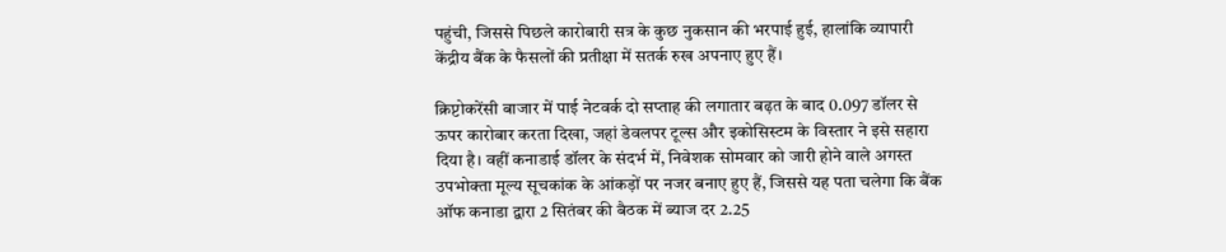पहुंची, जिससे पिछले कारोबारी सत्र के कुछ नुकसान की भरपाई हुई, हालांकि व्यापारी केंद्रीय बैंक के फैसलों की प्रतीक्षा में सतर्क रुख अपनाए हुए हैं।

क्रिप्टोकरेंसी बाजार में पाई नेटवर्क दो सप्ताह की लगातार बढ़त के बाद 0.097 डॉलर से ऊपर कारोबार करता दिखा, जहां डेवलपर टूल्स और इकोसिस्टम के विस्तार ने इसे सहारा दिया है। वहीं कनाडाई डॉलर के संदर्भ में, निवेशक सोमवार को जारी होने वाले अगस्त उपभोक्ता मूल्य सूचकांक के आंकड़ों पर नजर बनाए हुए हैं, जिससे यह पता चलेगा कि बैंक ऑफ कनाडा द्वारा 2 सितंबर की बैठक में ब्याज दर 2.25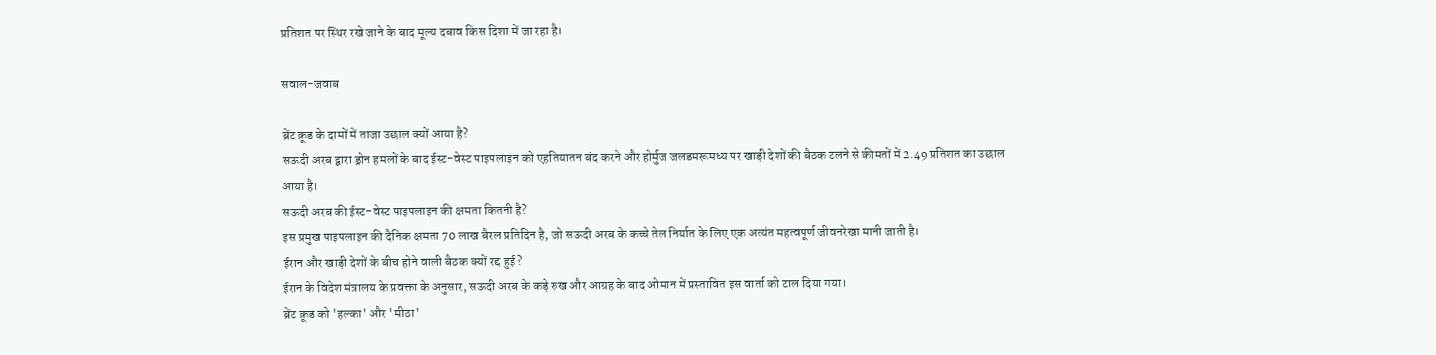प्रतिशत पर स्थिर रखे जाने के बाद मूल्य दबाव किस दिशा में जा रहा है।

सवाल-जवाब

ब्रेंट क्रूड के दामों में ताजा उछाल क्यों आया है?
सऊदी अरब द्वारा ड्रोन हमलों के बाद ईस्ट-वेस्ट पाइपलाइन को एहतियातन बंद करने और होर्मुज जलडमरूमध्य पर खाड़ी देशों की बैठक टलने से कीमतों में 2.49 प्रतिशत का उछाल आया है।
सऊदी अरब की ईस्ट-वेस्ट पाइपलाइन की क्षमता कितनी है?
इस प्रमुख पाइपलाइन की दैनिक क्षमता 70 लाख बैरल प्रतिदिन है, जो सऊदी अरब के कच्चे तेल निर्यात के लिए एक अत्यंत महत्वपूर्ण जीवनरेखा मानी जाती है।
ईरान और खाड़ी देशों के बीच होने वाली बैठक क्यों रद्द हुई?
ईरान के विदेश मंत्रालय के प्रवक्ता के अनुसार, सऊदी अरब के कड़े रुख और आग्रह के बाद ओमान में प्रस्तावित इस वार्ता को टाल दिया गया।
ब्रेंट क्रूड को 'हल्का' और 'मीठा'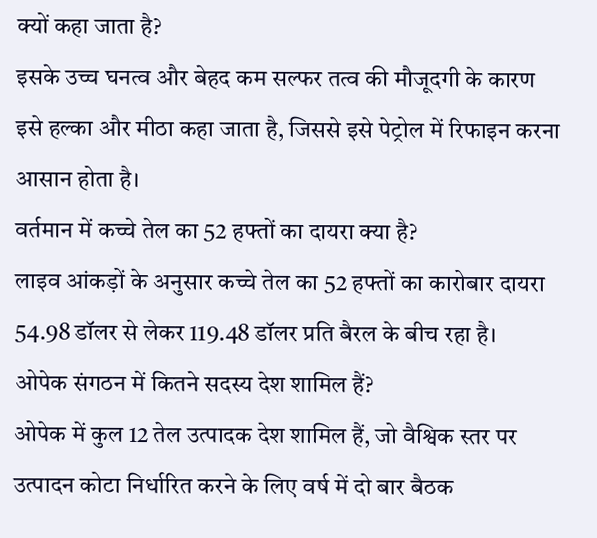क्यों कहा जाता है?
इसके उच्च घनत्व और बेहद कम सल्फर तत्व की मौजूदगी के कारण इसे हल्का और मीठा कहा जाता है, जिससे इसे पेट्रोल में रिफाइन करना आसान होता है।
वर्तमान में कच्चे तेल का 52 हफ्तों का दायरा क्या है?
लाइव आंकड़ों के अनुसार कच्चे तेल का 52 हफ्तों का कारोबार दायरा 54.98 डॉलर से लेकर 119.48 डॉलर प्रति बैरल के बीच रहा है।
ओपेक संगठन में कितने सदस्य देश शामिल हैं?
ओपेक में कुल 12 तेल उत्पादक देश शामिल हैं, जो वैश्विक स्तर पर उत्पादन कोटा निर्धारित करने के लिए वर्ष में दो बार बैठक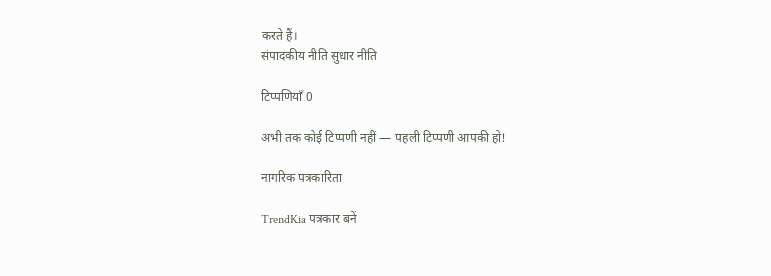करते हैं।
संपादकीय नीति सुधार नीति

टिप्पणियाँ 0

अभी तक कोई टिप्पणी नहीं — पहली टिप्पणी आपकी हो!

नागरिक पत्रकारिता

TrendKia पत्रकार बनें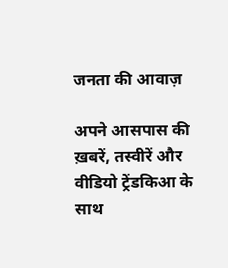जनता की आवाज़

अपने आसपास की ख़बरें, तस्वीरें और वीडियो ट्रेंडकिआ के साथ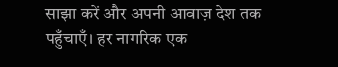साझा करें और अपनी आवाज़ देश तक पहुँचाएँ। हर नागरिक एक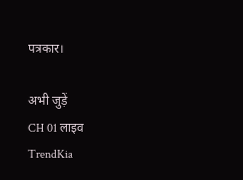पत्रकार।

अभी जुड़ें
CH 01 लाइव
TrendKia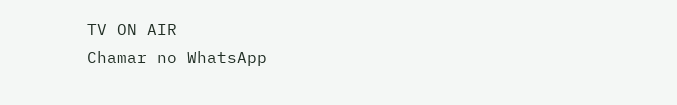TV ON AIR
Chamar no WhatsApp